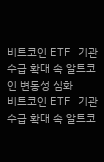비트코인 ETF 기관 수급 확대 속 알트코인 변동성 심화
비트코인 ETF 기관 수급 확대 속 알트코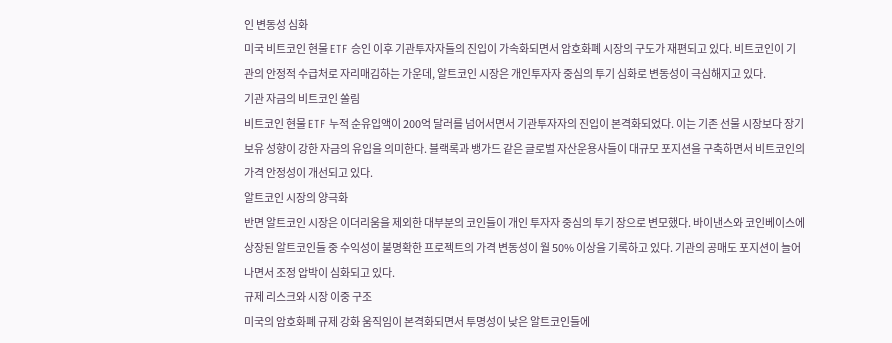인 변동성 심화
미국 비트코인 현물 ETF 승인 이후 기관투자자들의 진입이 가속화되면서 암호화폐 시장의 구도가 재편되고 있다. 비트코인이 기관의 안정적 수급처로 자리매김하는 가운데, 알트코인 시장은 개인투자자 중심의 투기 심화로 변동성이 극심해지고 있다.
기관 자금의 비트코인 쏠림
비트코인 현물 ETF 누적 순유입액이 200억 달러를 넘어서면서 기관투자자의 진입이 본격화되었다. 이는 기존 선물 시장보다 장기 보유 성향이 강한 자금의 유입을 의미한다. 블랙록과 뱅가드 같은 글로벌 자산운용사들이 대규모 포지션을 구축하면서 비트코인의 가격 안정성이 개선되고 있다.
알트코인 시장의 양극화
반면 알트코인 시장은 이더리움을 제외한 대부분의 코인들이 개인 투자자 중심의 투기 장으로 변모했다. 바이낸스와 코인베이스에 상장된 알트코인들 중 수익성이 불명확한 프로젝트의 가격 변동성이 월 50% 이상을 기록하고 있다. 기관의 공매도 포지션이 늘어나면서 조정 압박이 심화되고 있다.
규제 리스크와 시장 이중 구조
미국의 암호화폐 규제 강화 움직임이 본격화되면서 투명성이 낮은 알트코인들에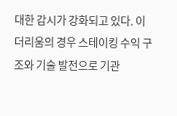대한 감시가 강화되고 있다. 이더리움의 경우 스테이킹 수익 구조와 기술 발전으로 기관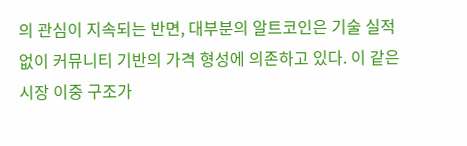의 관심이 지속되는 반면, 대부분의 알트코인은 기술 실적 없이 커뮤니티 기반의 가격 형성에 의존하고 있다. 이 같은 시장 이중 구조가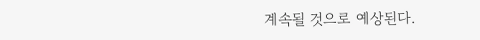계속될 것으로 예상된다.